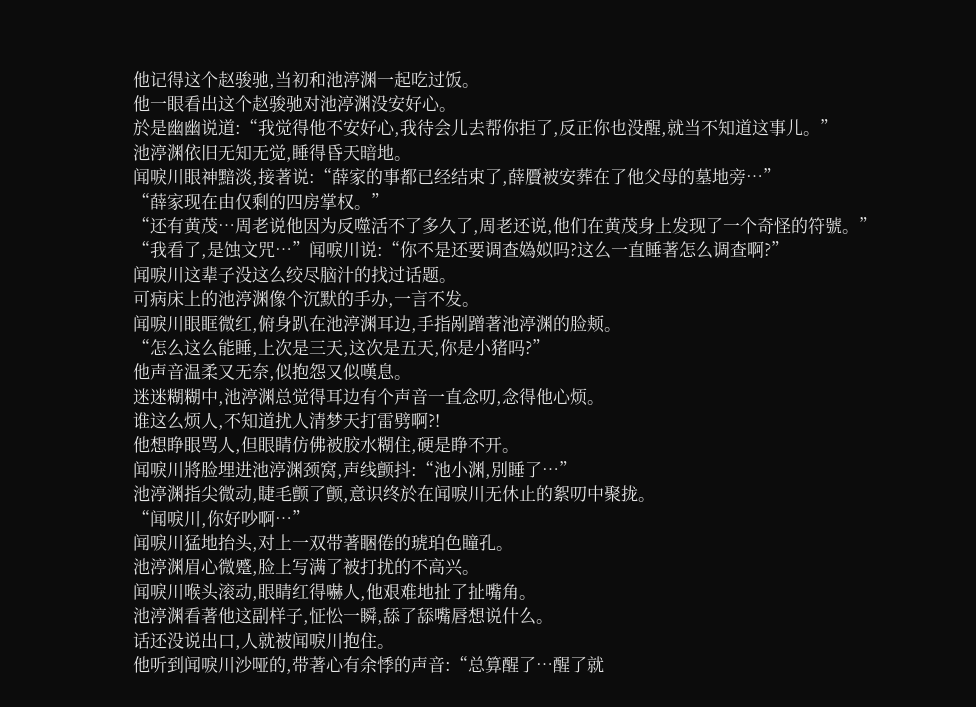他记得这个赵骏驰,当初和池渟渊一起吃过饭。
他一眼看出这个赵骏驰对池渟渊没安好心。
於是幽幽说道:“我觉得他不安好心,我待会儿去帮你拒了,反正你也没醒,就当不知道这事儿。”
池渟渊依旧无知无觉,睡得昏天暗地。
闻唳川眼神黯淡,接著说:“薛家的事都已经结束了,薛贗被安葬在了他父母的墓地旁…”
“薛家现在由仅剩的四房掌权。”
“还有黄茂…周老说他因为反噬活不了多久了,周老还说,他们在黄茂身上发现了一个奇怪的符號。”
“我看了,是蚀文咒…”闻唳川说:“你不是还要调查媯姒吗?这么一直睡著怎么调查啊?”
闻唳川这辈子没这么绞尽脑汁的找过话题。
可病床上的池渟渊像个沉默的手办,一言不发。
闻唳川眼眶微红,俯身趴在池渟渊耳边,手指剐蹭著池渟渊的脸颊。
“怎么这么能睡,上次是三天,这次是五天,你是小猪吗?”
他声音温柔又无奈,似抱怨又似嘆息。
迷迷糊糊中,池渟渊总觉得耳边有个声音一直念叨,念得他心烦。
谁这么烦人,不知道扰人清梦天打雷劈啊?!
他想睁眼骂人,但眼睛仿佛被胶水糊住,硬是睁不开。
闻唳川將脸埋进池渟渊颈窝,声线颤抖:“池小渊,別睡了…”
池渟渊指尖微动,睫毛颤了颤,意识终於在闻唳川无休止的絮叨中聚拢。
“闻唳川,你好吵啊…”
闻唳川猛地抬头,对上一双带著睏倦的琥珀色瞳孔。
池渟渊眉心微蹙,脸上写满了被打扰的不高兴。
闻唳川喉头滚动,眼睛红得嚇人,他艰难地扯了扯嘴角。
池渟渊看著他这副样子,怔忪一瞬,舔了舔嘴唇想说什么。
话还没说出口,人就被闻唳川抱住。
他听到闻唳川沙哑的,带著心有余悸的声音:“总算醒了…醒了就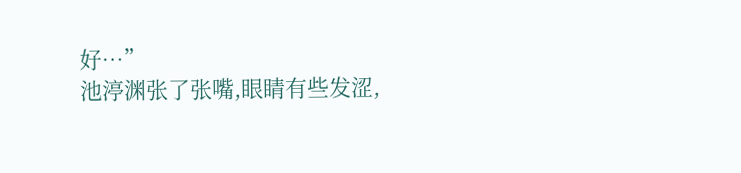好…”
池渟渊张了张嘴,眼睛有些发涩,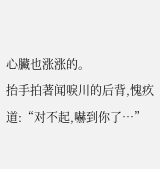心臟也涨涨的。
抬手拍著闻唳川的后背,愧疚道:“对不起,嚇到你了…”